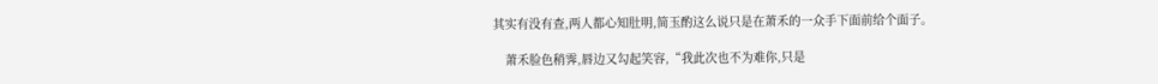其实有没有查,两人都心知肚明,简玉酌这么说只是在萧禾的一众手下面前给个面子。

    萧禾脸色稍霁,唇边又勾起笑容,“我此次也不为难你,只是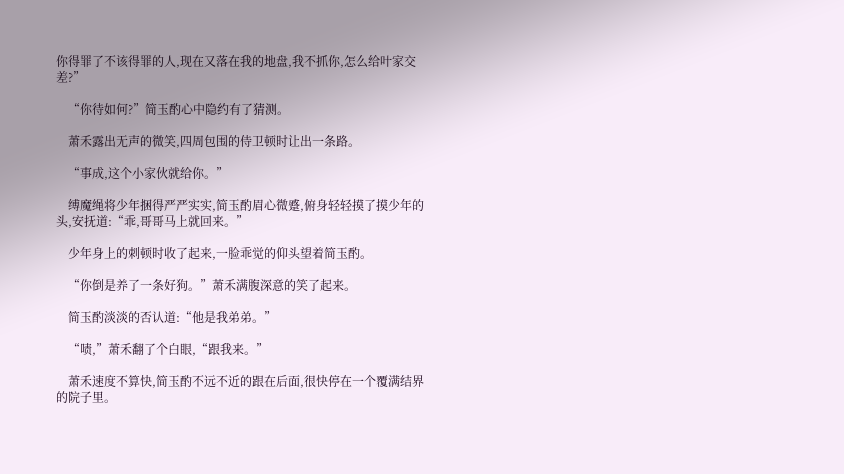你得罪了不该得罪的人,现在又落在我的地盘,我不抓你,怎么给叶家交差?”

    “你待如何?”简玉酌心中隐约有了猜测。

    萧禾露出无声的微笑,四周包围的侍卫顿时让出一条路。

    “事成,这个小家伙就给你。”

    缚魔绳将少年捆得严严实实,简玉酌眉心微蹙,俯身轻轻摸了摸少年的头,安抚道:“乖,哥哥马上就回来。”

    少年身上的刺顿时收了起来,一脸乖觉的仰头望着简玉酌。

    “你倒是养了一条好狗。”萧禾满腹深意的笑了起来。

    简玉酌淡淡的否认道:“他是我弟弟。”

    “啧,”萧禾翻了个白眼,“跟我来。”

    萧禾速度不算快,简玉酌不远不近的跟在后面,很快停在一个覆满结界的院子里。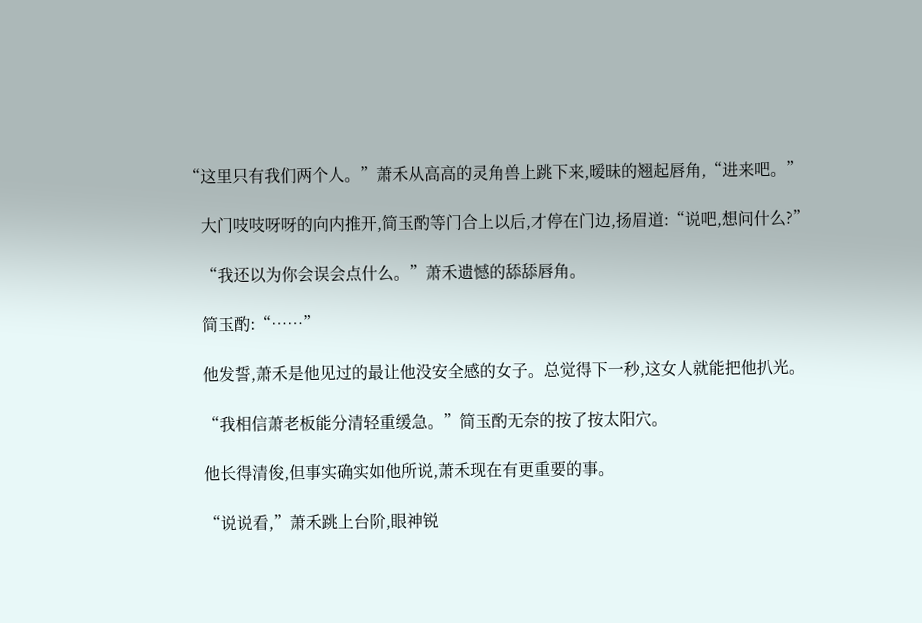“这里只有我们两个人。”萧禾从高高的灵角兽上跳下来,暧昧的翘起唇角,“进来吧。”

    大门吱吱呀呀的向内推开,简玉酌等门合上以后,才停在门边,扬眉道:“说吧,想问什么?”

    “我还以为你会误会点什么。”萧禾遗憾的舔舔唇角。

    简玉酌:“……”

    他发誓,萧禾是他见过的最让他没安全感的女子。总觉得下一秒,这女人就能把他扒光。

    “我相信萧老板能分清轻重缓急。”简玉酌无奈的按了按太阳穴。

    他长得清俊,但事实确实如他所说,萧禾现在有更重要的事。

    “说说看,”萧禾跳上台阶,眼神锐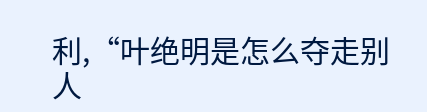利,“叶绝明是怎么夺走别人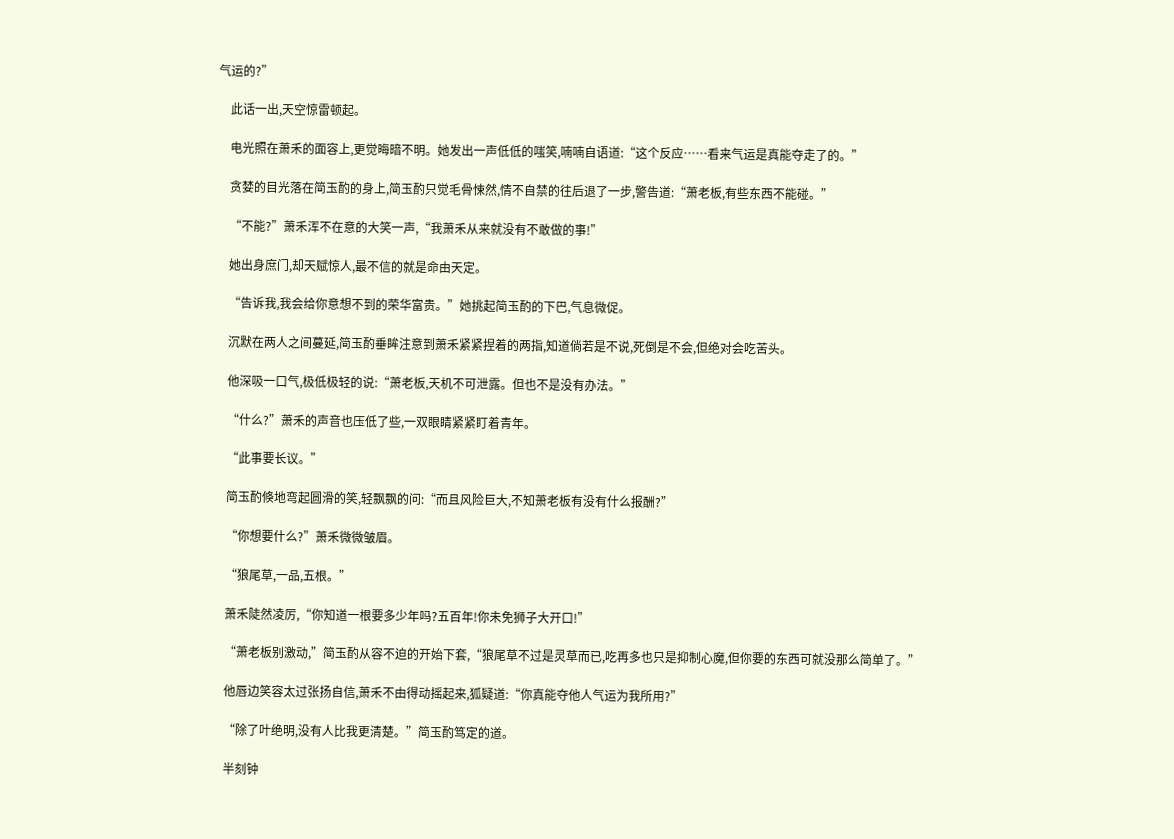气运的?”

    此话一出,天空惊雷顿起。

    电光照在萧禾的面容上,更觉晦暗不明。她发出一声低低的嗤笑,喃喃自语道:“这个反应……看来气运是真能夺走了的。”

    贪婪的目光落在简玉酌的身上,简玉酌只觉毛骨悚然,情不自禁的往后退了一步,警告道:“萧老板,有些东西不能碰。”

    “不能?”萧禾浑不在意的大笑一声,“我萧禾从来就没有不敢做的事!”

    她出身庶门,却天赋惊人,最不信的就是命由天定。

    “告诉我,我会给你意想不到的荣华富贵。”她挑起简玉酌的下巴,气息微促。

    沉默在两人之间蔓延,简玉酌垂眸注意到萧禾紧紧捏着的两指,知道倘若是不说,死倒是不会,但绝对会吃苦头。

    他深吸一口气,极低极轻的说:“萧老板,天机不可泄露。但也不是没有办法。”

    “什么?”萧禾的声音也压低了些,一双眼睛紧紧盯着青年。

    “此事要长议。”

    简玉酌倏地弯起圆滑的笑,轻飘飘的问:“而且风险巨大,不知萧老板有没有什么报酬?”

    “你想要什么?”萧禾微微皱眉。

    “狼尾草,一品,五根。”

    萧禾陡然凌厉,“你知道一根要多少年吗?五百年!你未免狮子大开口!”

    “萧老板别激动,”简玉酌从容不迫的开始下套,“狼尾草不过是灵草而已,吃再多也只是抑制心魔,但你要的东西可就没那么简单了。”

    他唇边笑容太过张扬自信,萧禾不由得动摇起来,狐疑道:“你真能夺他人气运为我所用?”

    “除了叶绝明,没有人比我更清楚。”简玉酌笃定的道。

    半刻钟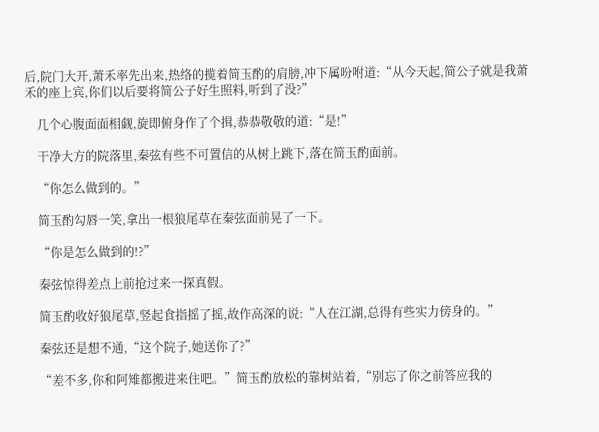后,院门大开,萧禾率先出来,热络的揽着简玉酌的肩膀,冲下属吩咐道:“从今天起,简公子就是我萧禾的座上宾,你们以后要将简公子好生照料,听到了没?”

    几个心腹面面相觑,旋即俯身作了个揖,恭恭敬敬的道:“是!”

    干净大方的院落里,秦弦有些不可置信的从树上跳下,落在简玉酌面前。

    “你怎么做到的。”

    简玉酌勾唇一笑,拿出一根狼尾草在秦弦面前晃了一下。

    “你是怎么做到的!?”

    秦弦惊得差点上前抢过来一探真假。

    简玉酌收好狼尾草,竖起食指摇了摇,故作高深的说:“人在江湖,总得有些实力傍身的。”

    秦弦还是想不通,“这个院子,她送你了?”

    “差不多,你和阿雉都搬进来住吧。”简玉酌放松的靠树站着,“别忘了你之前答应我的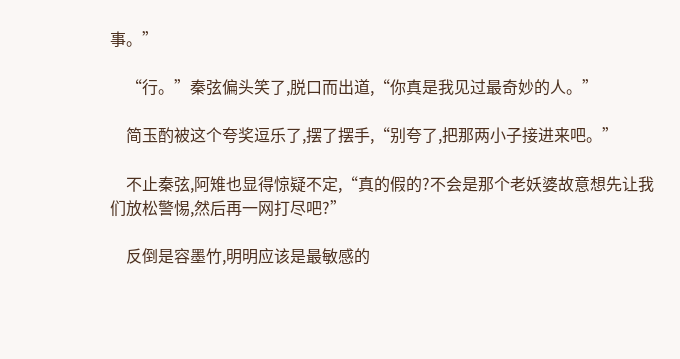事。”

    “行。”秦弦偏头笑了,脱口而出道,“你真是我见过最奇妙的人。”

    简玉酌被这个夸奖逗乐了,摆了摆手,“别夸了,把那两小子接进来吧。”

    不止秦弦,阿雉也显得惊疑不定,“真的假的?不会是那个老妖婆故意想先让我们放松警惕,然后再一网打尽吧?”

    反倒是容墨竹,明明应该是最敏感的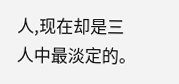人,现在却是三人中最淡定的。